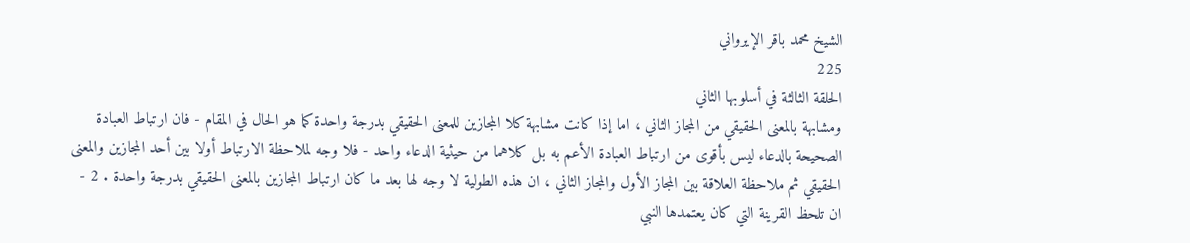الشيخ محمد باقر الإيرواني
225
الحلقة الثالثة في أسلوبها الثاني
ومشابهة بالمعنى الحقيقي من المجاز الثاني ، اما إذا كانت مشابهة كلا المجازين للمعنى الحقيقي بدرجة واحدة كما هو الحال في المقام - فان ارتباط العبادة الصحيحة بالدعاء ليس بأقوى من ارتباط العبادة الأعم به بل كلاهما من حيثية الدعاء واحد - فلا وجه لملاحظة الارتباط أولا بين أحد المجازين والمعنى الحقيقي ثم ملاحظة العلاقة بين المجاز الأول والمجاز الثاني ، ان هذه الطولية لا وجه لها بعد ما كان ارتباط المجازين بالمعنى الحقيقي بدرجة واحدة . 2 - ان تلحظ القرينة التي كان يعتمدها النبي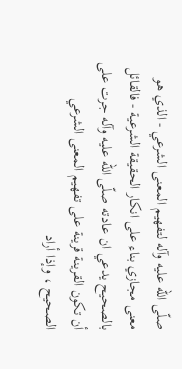صلّى اللّه عليه وآله لتفهيم المعنى الشرعي - الذي هو معنى مجازي بناء على انكار الحقيقة الشرعية - فالقائل بالصحيح يدعي ان عادته صلّى اللّه عليه وآله جرت على أن تكون القرينة قرينة على تفهيم المعنى الشرعي الصحيح ، وإذا أراد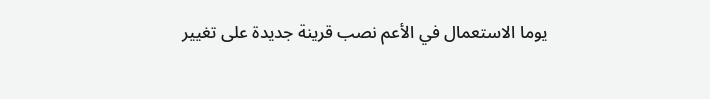يوما الاستعمال في الأعم نصب قرينة جديدة على تغيير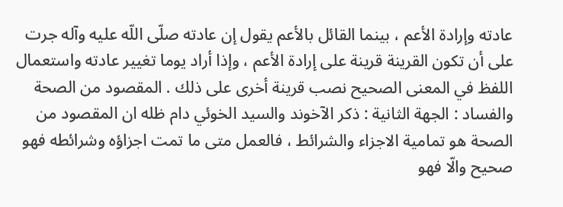عادته وإرادة الأعم ، بينما القائل بالأعم يقول إن عادته صلّى اللّه عليه وآله جرت على أن تكون القرينة قرينة على إرادة الأعم ، وإذا أراد يوما تغيير عادته واستعمال اللفظ في المعنى الصحيح نصب قرينة أخرى على ذلك . المقصود من الصحة والفساد : الجهة الثانية : ذكر الآخوند والسيد الخوئي دام ظله ان المقصود من الصحة هو تمامية الاجزاء والشرائط ، فالعمل متى ما تمت اجزاؤه وشرائطه فهو صحيح والّا فهو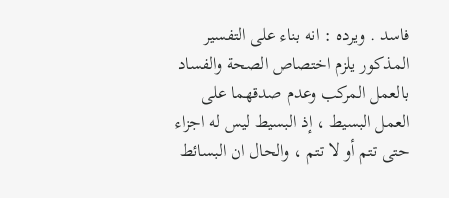فاسد . ويرده : انه بناء على التفسير المذكور يلزم اختصاص الصحة والفساد بالعمل المركب وعدم صدقهما على العمل البسيط ، إذ البسيط ليس له اجزاء حتى تتم أو لا تتم ، والحال ان البسائط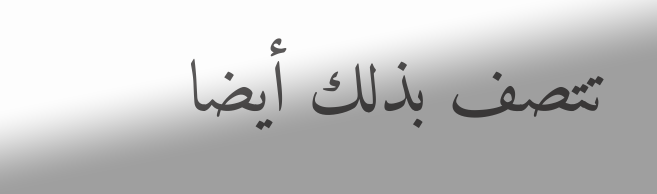تتصف بذلك أيضا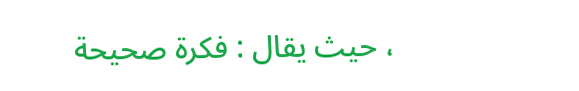، حيث يقال : فكرة صحيحة